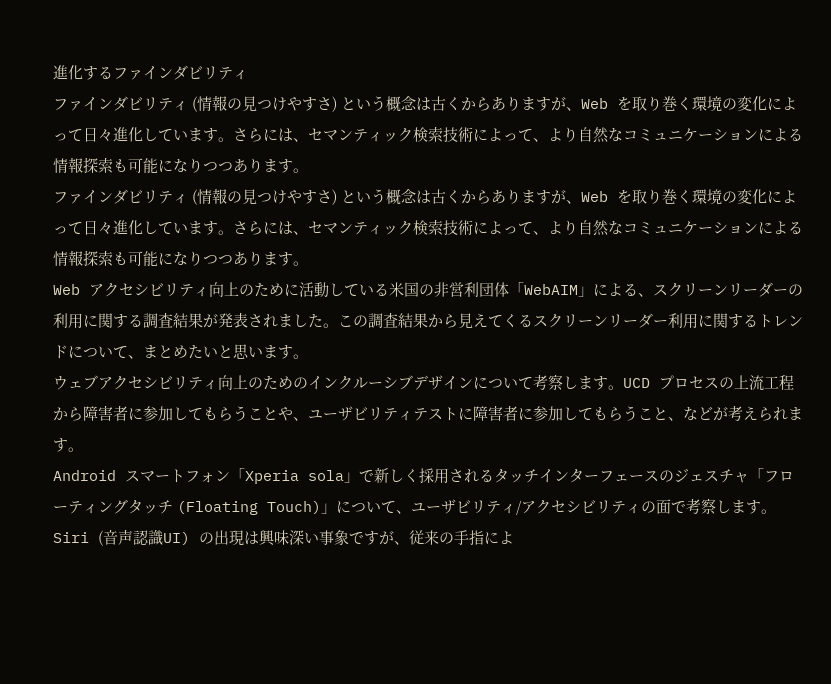進化するファインダビリティ
ファインダビリティ (情報の見つけやすさ) という概念は古くからありますが、Web を取り巻く環境の変化によって日々進化しています。さらには、セマンティック検索技術によって、より自然なコミュニケーションによる情報探索も可能になりつつあります。
ファインダビリティ (情報の見つけやすさ) という概念は古くからありますが、Web を取り巻く環境の変化によって日々進化しています。さらには、セマンティック検索技術によって、より自然なコミュニケーションによる情報探索も可能になりつつあります。
Web アクセシビリティ向上のために活動している米国の非営利団体「WebAIM」による、スクリーンリーダーの利用に関する調査結果が発表されました。この調査結果から見えてくるスクリーンリーダー利用に関するトレンドについて、まとめたいと思います。
ウェブアクセシビリティ向上のためのインクルーシブデザインについて考察します。UCD プロセスの上流工程から障害者に参加してもらうことや、ユーザビリティテストに障害者に参加してもらうこと、などが考えられます。
Android スマートフォン「Xperia sola」で新しく採用されるタッチインターフェースのジェスチャ「フローティングタッチ (Floating Touch)」について、ユーザビリティ/アクセシビリティの面で考察します。
Siri (音声認識UI) の出現は興味深い事象ですが、従来の手指によ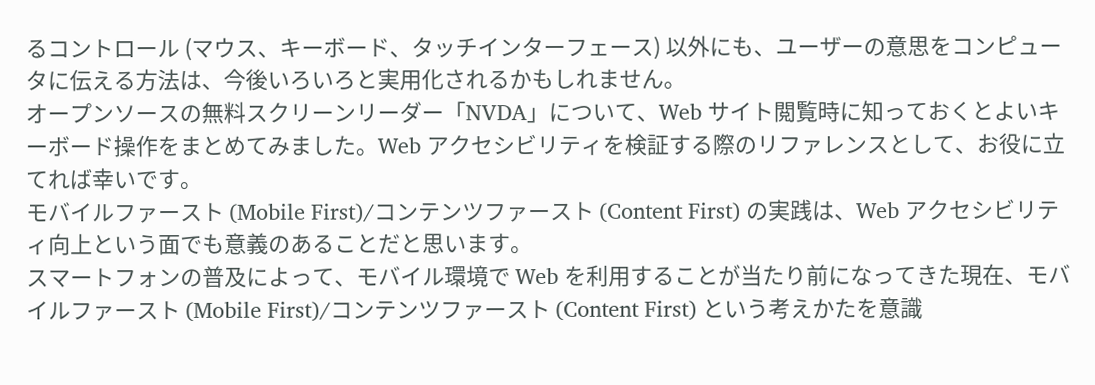るコントロール (マウス、キーボード、タッチインターフェース) 以外にも、ユーザーの意思をコンピュータに伝える方法は、今後いろいろと実用化されるかもしれません。
オープンソースの無料スクリーンリーダー「NVDA」について、Web サイト閲覧時に知っておくとよいキーボード操作をまとめてみました。Web アクセシビリティを検証する際のリファレンスとして、お役に立てれば幸いです。
モバイルファースト (Mobile First)/コンテンツファースト (Content First) の実践は、Web アクセシビリティ向上という面でも意義のあることだと思います。
スマートフォンの普及によって、モバイル環境で Web を利用することが当たり前になってきた現在、モバイルファースト (Mobile First)/コンテンツファースト (Content First) という考えかたを意識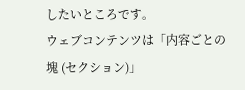したいところです。
ウェブコンテンツは「内容ごとの塊 (セクション)」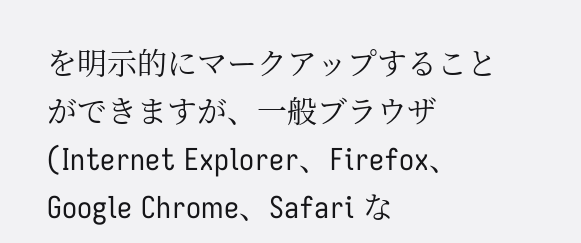を明示的にマークアップすることができますが、一般ブラウザ (Internet Explorer、Firefox、Google Chrome、Safari な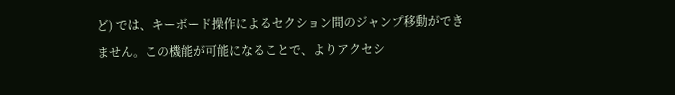ど) では、キーボード操作によるセクション間のジャンプ移動ができません。この機能が可能になることで、よりアクセシ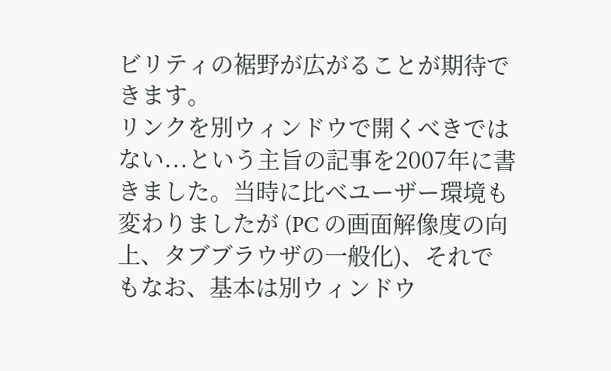ビリティの裾野が広がることが期待できます。
リンクを別ウィンドウで開くべきではない...という主旨の記事を2007年に書きました。当時に比べユーザー環境も変わりましたが (PC の画面解像度の向上、タブブラウザの一般化)、それでもなお、基本は別ウィンドウ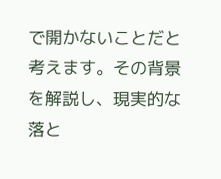で開かないことだと考えます。その背景を解説し、現実的な落と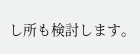し所も検討します。